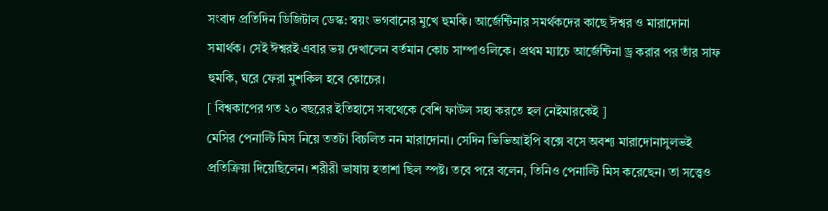সংবাদ প্রতিদিন ডিজিটাল ডেস্ক: স্বয়ং ভগবানের মুখে হুমকি। আর্জেন্টিনার সমর্থকদের কাছে ঈশ্বর ও মারাদোনা সমার্থক। সেই ঈশ্বরই এবার ভয় দেখালেন বর্তমান কোচ সাম্পাওলিকে। প্রথম ম্যাচে আর্জেন্টিনা ড্র করার পর তাঁর সাফ হুমকি, ঘরে ফেরা মুশকিল হবে কোচের।
[ বিশ্বকাপের গত ২০ বছরের ইতিহাসে সবথেকে বেশি ফাউল সহ্য করতে হল নেইমারকেই ]
মেসির পেনাল্টি মিস নিয়ে ততটা বিচলিত নন মারাদোনা। সেদিন ভিভিআইপি বক্সে বসে অবশ্য মারাদোনাসুলভই প্রতিক্রিয়া দিয়েছিলেন। শরীরী ভাষায় হতাশা ছিল স্পষ্ট। তবে পরে বলেন, তিনিও পেনাল্টি মিস করেছেন। তা সত্ত্বেও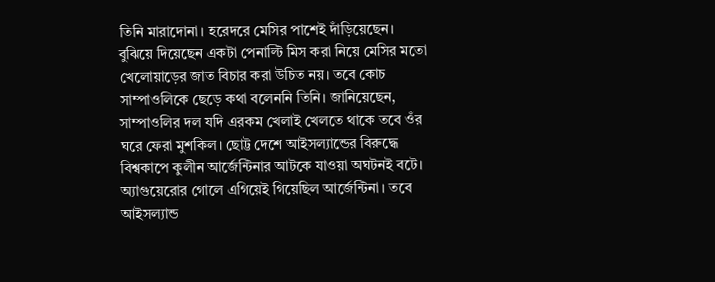তিনি মারাদোনা। হরেদরে মেসির পাশেই দাঁড়িয়েছেন। বুঝিয়ে দিয়েছেন একটা পেনাল্টি মিস করা নিয়ে মেসির মতো খেলোয়াড়ের জাত বিচার করা উচিত নয়। তবে কোচ সাম্পাওলিকে ছেড়ে কথা বলেননি তিনি। জানিয়েছেন, সাম্পাওলির দল যদি এরকম খেলাই খেলতে থাকে তবে ওঁর ঘরে ফেরা মুশকিল। ছোট্ট দেশে আইসল্যান্ডের বিরুদ্ধে বিশ্বকাপে কুলীন আর্জেন্টিনার আটকে যাওয়া অঘটনই বটে। অ্যাগুয়েরোর গোলে এগিয়েই গিয়েছিল আর্জেন্টিনা। তবে আইসল্যান্ড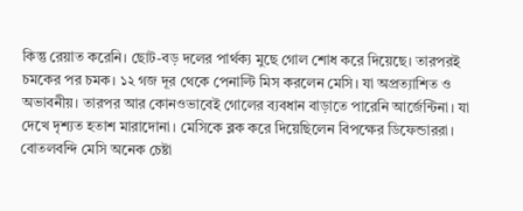কিন্তু রেয়াত করেনি। ছোট-বড় দলের পার্থক্য মুছে গোল শোধ করে দিয়েছে। তারপরই চমকের পর চমক। ১২ গজ দূর থেকে পেনাল্টি মিস করলেন মেসি। যা অপ্রত্যাশিত ও অভাবনীয়। তারপর আর কোনওভাবেই গোলের ব্যবধান বাড়াতে পারেনি আর্জেন্টিনা। যা দেখে দৃশ্যত হতাশ মারাদোনা। মেসিকে ব্লক করে দিয়েছিলেন বিপক্ষের ডিফেন্ডাররা। বোতলবন্দি মেসি অনেক চেষ্টা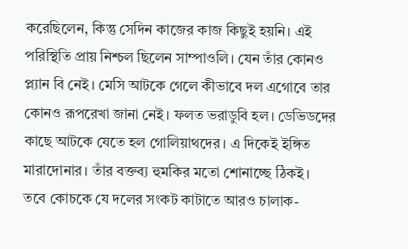করেছিলেন, কিন্তু সেদিন কাজের কাজ কিছুই হয়নি। এই পরিস্থিতি প্রায় নিশ্চল ছিলেন সাম্পাওলি। যেন তাঁর কোনও প্ল্যান বি নেই। মেসি আটকে গেলে কীভাবে দল এগোবে তার কোনও রূপরেখা জানা নেই। ফলত ভরাডুবি হল। ডেভিডদের কাছে আটকে যেতে হল গোলিয়াথদের। এ দিকেই ইঙ্গিত মারাদোনার। তাঁর বক্তব্য হুমকির মতো শোনাচ্ছে ঠিকই। তবে কোচকে যে দলের সংকট কাটাতে আরও চালাক-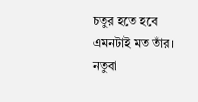চতুর হতে হবে এমনটাই মত তাঁর। নতুবা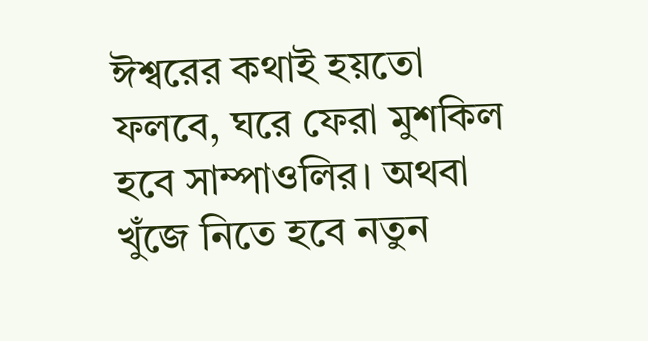ঈশ্বরের কথাই হয়তো ফলবে, ঘরে ফেরা মুশকিল হবে সাম্পাওলির। অথবা খুঁজে নিতে হবে নতুন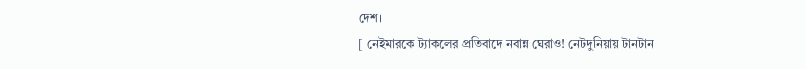দেশ।
[ নেইমারকে ট্যাকলের প্রতিবাদে নবান্ন ঘেরাও! নেটদুনিয়ায় টানটান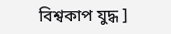বিশ্বকাপ যুদ্ধ ]